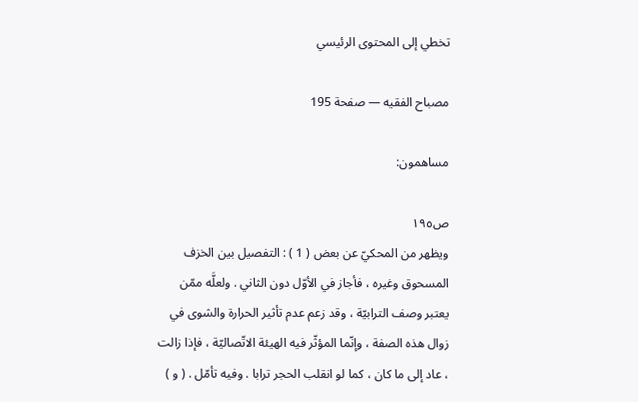تخطي إلى المحتوى الرئيسي

مصباح الفقيه — صفحة 195

مساهمون:

ص١٩٥
ويظهر من المحكيّ عن بعض ( 1 ) : التفصيل بين الخزف المسحوق وغيره ، فأجاز في الأوّل دون الثاني . ولعلَّه ممّن يعتبر وصف الترابيّة ، وقد زعم عدم تأثير الحرارة والشوى في زوال هذه الصفة ، وإنّما المؤثّر فيه الهيئة الاتّصاليّة ، فإذا زالت ، عاد إلى ما كان ، كما لو انقلب الحجر ترابا . وفيه تأمّل . ( و )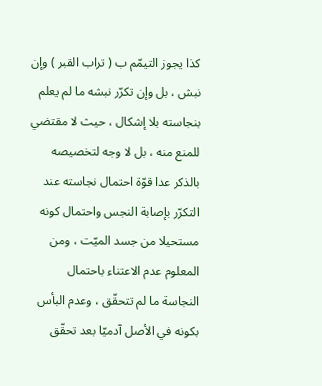كذا يجوز التيمّم ب ( تراب القبر ) وإن نبش ، بل وإن تكرّر نبشه ما لم يعلم بنجاسته بلا إشكال ، حيث لا مقتضي للمنع منه ، بل لا وجه لتخصيصه بالذكر عدا قوّة احتمال نجاسته عند التكرّر بإصابة النجس واحتمال كونه مستحيلا من جسد الميّت ، ومن المعلوم عدم الاعتناء باحتمال النجاسة ما لم تتحقّق ، وعدم البأس بكونه في الأصل آدميّا بعد تحقّق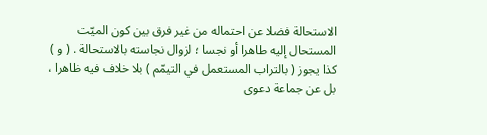الاستحالة فضلا عن احتماله من غير فرق بين كون الميّت المستحال إليه طاهرا أو نجسا ؛ لزوال نجاسته بالاستحالة . ( و ) كذا يجوز ( بالتراب المستعمل في التيمّم ) بلا خلاف فيه ظاهرا ، بل عن جماعة دعوى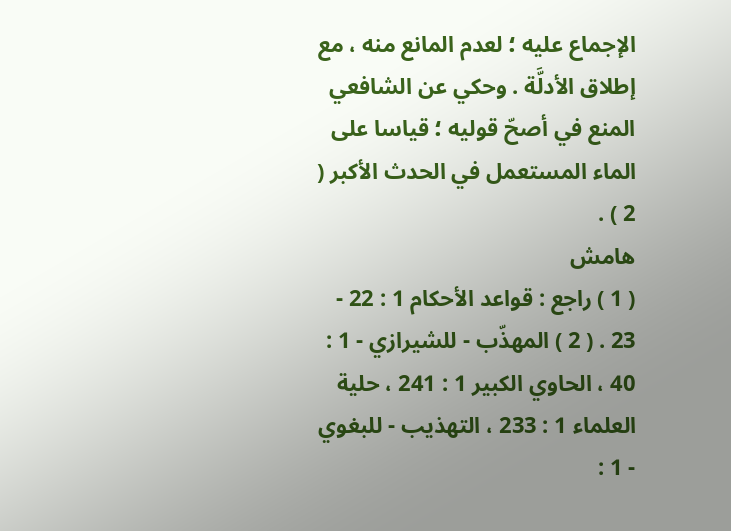الإجماع عليه ؛ لعدم المانع منه ، مع إطلاق الأدلَّة . وحكي عن الشافعي المنع في أصحّ قوليه ؛ قياسا على الماء المستعمل في الحدث الأكبر ( 2 ) .
هامش
( 1 ) راجع : قواعد الأحكام 1 : 22 - 23 . ( 2 ) المهذّب - للشيرازي - 1 : 40 ، الحاوي الكبير 1 : 241 ، حلية العلماء 1 : 233 ، التهذيب - للبغوي - 1 :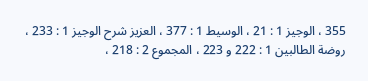355 ، الوجيز 1 : 21 ، الوسيط 1 : 377 ، العزيز شرح الوجيز 1 : 233 ، روضة الطالبين 1 : 222 و 223 ، المجموع 2 : 218 ،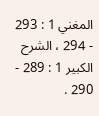المغني 1 : 293 - 294 ، الشرح الكبير 1 : 289 - 290 .